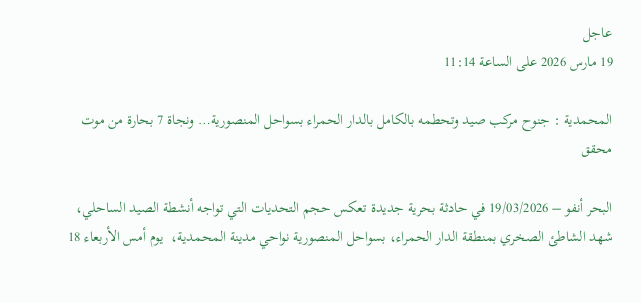عاجل
19 مارس 2026 على الساعة 11:14

المحمدية : جنوح مركب صيد وتحطمه بالكامل بالدار الحمراء بسواحل المنصورية… ونجاة 7 بحارة من موت محقق

البحر أنفو – 19/03/2026 في حادثة بحرية جديدة تعكس حجم التحديات التي تواجه أنشطة الصيد الساحلي، شهد الشاطئ الصخري بمنطقة الدار الحمراء، بسواحل المنصورية نواحي مدينة المحمدية،  يوم أمس الأربعاء 18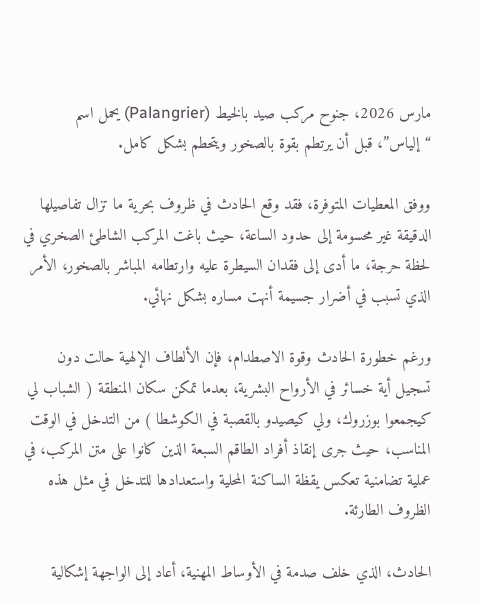مارس 2026، جنوح مركب صيد بالخيط (Palangrier) يحمل اسم “إلياس”، قبل أن يرتطم بقوة بالصخور ويتحطم بشكل كامل.

ووفق المعطيات المتوفرة، فقد وقع الحادث في ظروف بحرية ما تزال تفاصيلها الدقيقة غير محسومة إلى حدود الساعة، حيث باغت المركب الشاطئ الصخري في لحظة حرجة، ما أدى إلى فقدان السيطرة عليه وارتطامه المباشر بالصخور، الأمر الذي تسبب في أضرار جسيمة أنهت مساره بشكل نهائي.

ورغم خطورة الحادث وقوة الاصطدام، فإن الألطاف الإلهية حالت دون تسجيل أية خسائر في الأرواح البشرية، بعدما تمكن سكان المنطقة ( الشباب لي كيجمعوا بوزروك، ولي كيصيدو بالقصبة في الكوشطا ) من التدخل في الوقت المناسب، حيث جرى إنقاذ أفراد الطاقم السبعة الذين كانوا على متن المركب، في عملية تضامنية تعكس يقظة الساكنة المحلية واستعدادها للتدخل في مثل هذه الظروف الطارئة.

الحادث، الذي خلف صدمة في الأوساط المهنية، أعاد إلى الواجهة إشكالية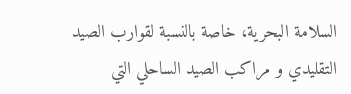السلامة البحرية، خاصة بالنسبة لقوارب الصيد التقليدي و مراكب الصيد الساحلي التي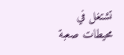تشتغل في محيطات صعبة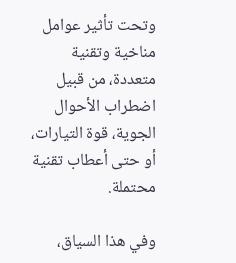وتحت تأثير عوامل مناخية وتقنية متعددة، من قبيل اضطراب الأحوال الجوية، قوة التيارات، أو حتى أعطاب تقنية محتملة.

وفي هذا السياق،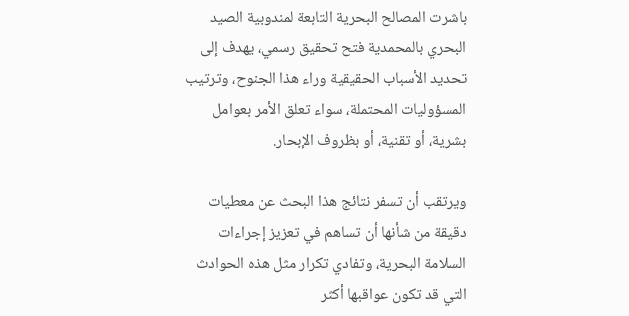باشرت المصالح البحرية التابعة لمندوبية الصيد البحري بالمحمدية فتح تحقيق رسمي، يهدف إلى تحديد الأسباب الحقيقية وراء هذا الجنوح، وترتيب المسؤوليات المحتملة، سواء تعلق الأمر بعوامل بشرية، أو تقنية، أو بظروف الإبحار.

ويرتقب أن تسفر نتائج هذا البحث عن معطيات دقيقة من شأنها أن تساهم في تعزيز إجراءات السلامة البحرية، وتفادي تكرار مثل هذه الحوادث التي قد تكون عواقبها أكثر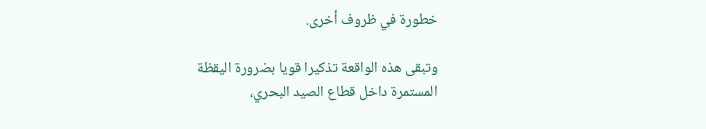خطورة في ظروف أخرى.

وتبقى هذه الواقعة تذكيرا قويا بضرورة اليقظة المستمرة داخل قطاع الصيد البحري،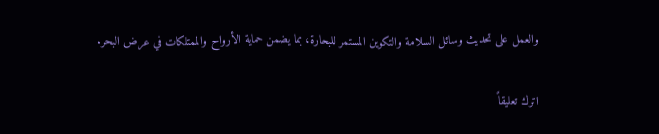والعمل على تحديث وسائل السلامة والتكوين المستمر للبحارة، بما يضمن حماية الأرواح والممتلكات في عرض البحر.

اترك تعليقاً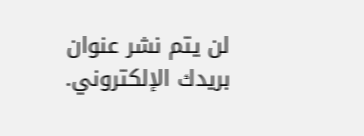لن يتم نشر عنوان بريدك الإلكتروني.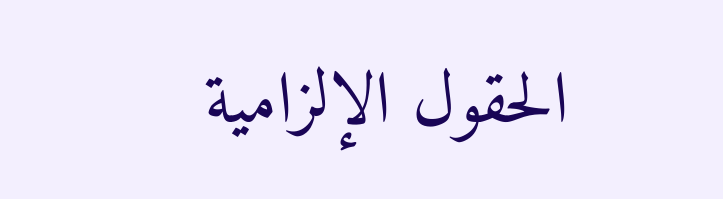الحقول الإلزامية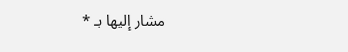مشار إليها بـ *